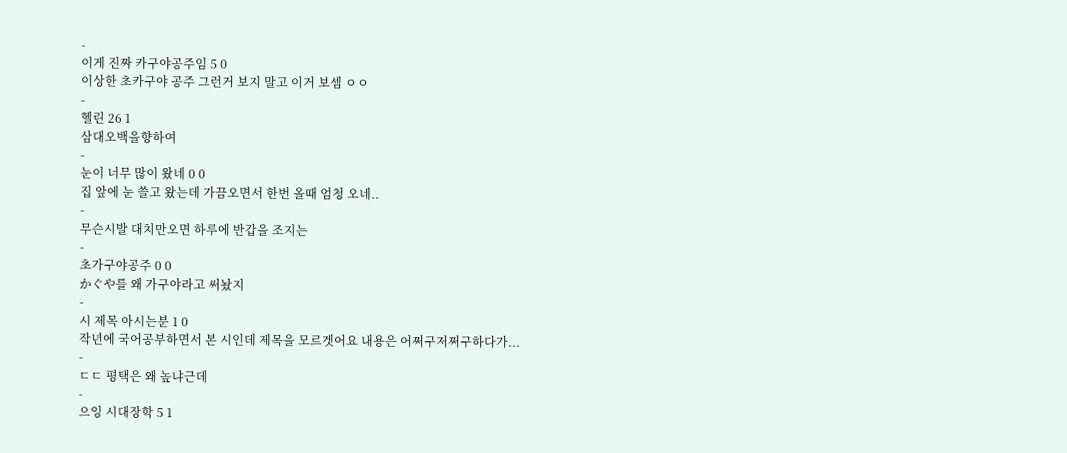-
이게 진짜 카구야공주임 5 0
이상한 초카구야 공주 그런거 보지 말고 이거 보셈 ㅇㅇ
-
헬린 26 1
삼대오백을향하여
-
눈이 너무 많이 왔네 0 0
집 앞에 눈 쓸고 왔는데 가끔오면서 한번 올때 엄청 오네..
-
무슨시발 대치만오면 하루에 반갑을 조지는
-
초가구야공주 0 0
かぐや를 왜 가구야라고 써놨지
-
시 제목 아시는분 1 0
작년에 국어공부하면서 본 시인데 제목을 모르겟어요 내용은 어쩌구저쩌구하다가...
-
ㄷㄷ 평택은 왜 높냐근데
-
으잉 시대장학 5 1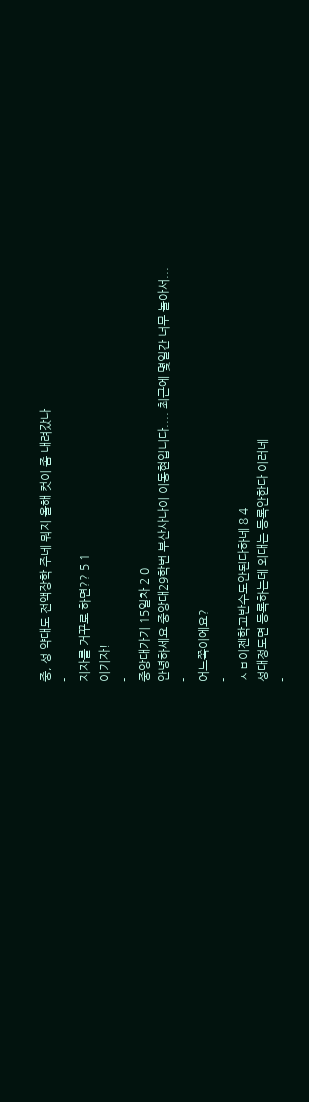중, 성 약대도 전액장학 주네 뭐지 올해 컷이 좀 내려갔나
-
지자를 거꾸로 하면?? 5 1
이기자!
-
중앙대가기 15일차 2 0
안녕하세요 중앙대29학번 부산사나이 이동현입니다.... 최근에 몇일간 너무 놀아서...
-
어느쪽이에요?
-
ㅅㅂ이젠학고반수도안된다하네 8 4
성대정도면 등록하는데 외대는 등록안한다 이러네
-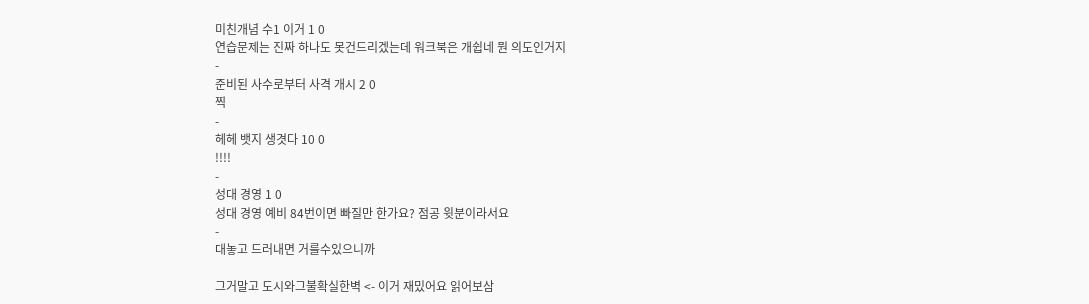미친개념 수1 이거 1 0
연습문제는 진짜 하나도 못건드리겠는데 워크북은 개쉽네 뭔 의도인거지
-
준비된 사수로부터 사격 개시 2 0
찍
-
헤헤 뱃지 생겻다 10 0
!!!!
-
성대 경영 1 0
성대 경영 예비 84번이면 빠질만 한가요? 점공 윗분이라서요
-
대놓고 드러내면 거를수있으니까

그거말고 도시와그불확실한벽 <- 이거 재밌어요 읽어보삼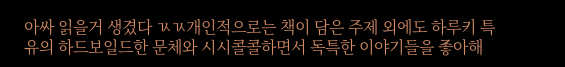아싸 읽을거 생겼다 ㄳㄳ개인적으로는 책이 담은 주제 외에도 하루키 특유의 하드보일드한 문체와 시시콜콜하면서 독특한 이야기들을 좋아해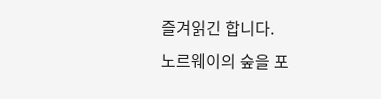즐겨읽긴 합니다.
노르웨이의 숲을 포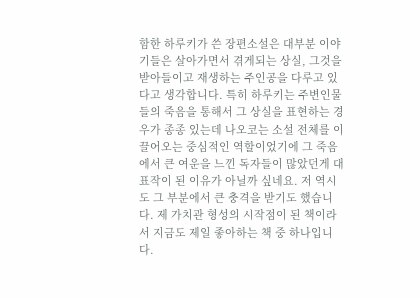함한 하루키가 쓴 장편소설은 대부분 이야기들은 살아가면서 겪게되는 상실, 그것을 받아들이고 재생하는 주인공을 다루고 있다고 생각합니다. 특히 하루키는 주변인물들의 죽음을 통해서 그 상실을 표현하는 경우가 종종 있는데 나오코는 소설 전체를 이끌어오는 중심적인 역할이었기에 그 죽음에서 큰 여운을 느낀 독자들이 많았던게 대표작이 된 이유가 아닐까 싶네요. 저 역시도 그 부분에서 큰 충격을 받기도 했습니다. 제 가치관 형성의 시작점이 된 책이라서 지금도 제일 좋아하는 책 중 하나입니다.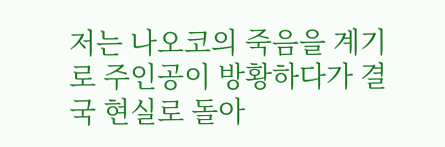저는 나오코의 죽음을 계기로 주인공이 방황하다가 결국 현실로 돌아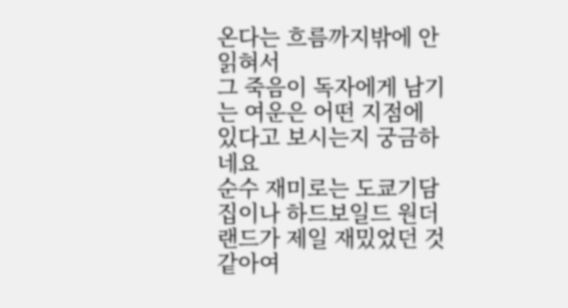온다는 흐름까지밖에 안 읽혀서
그 죽음이 독자에게 남기는 여운은 어떤 지점에 있다고 보시는지 궁금하네요
순수 재미로는 도쿄기담집이나 하드보일드 원더랜드가 제일 재밌었던 것 같아여